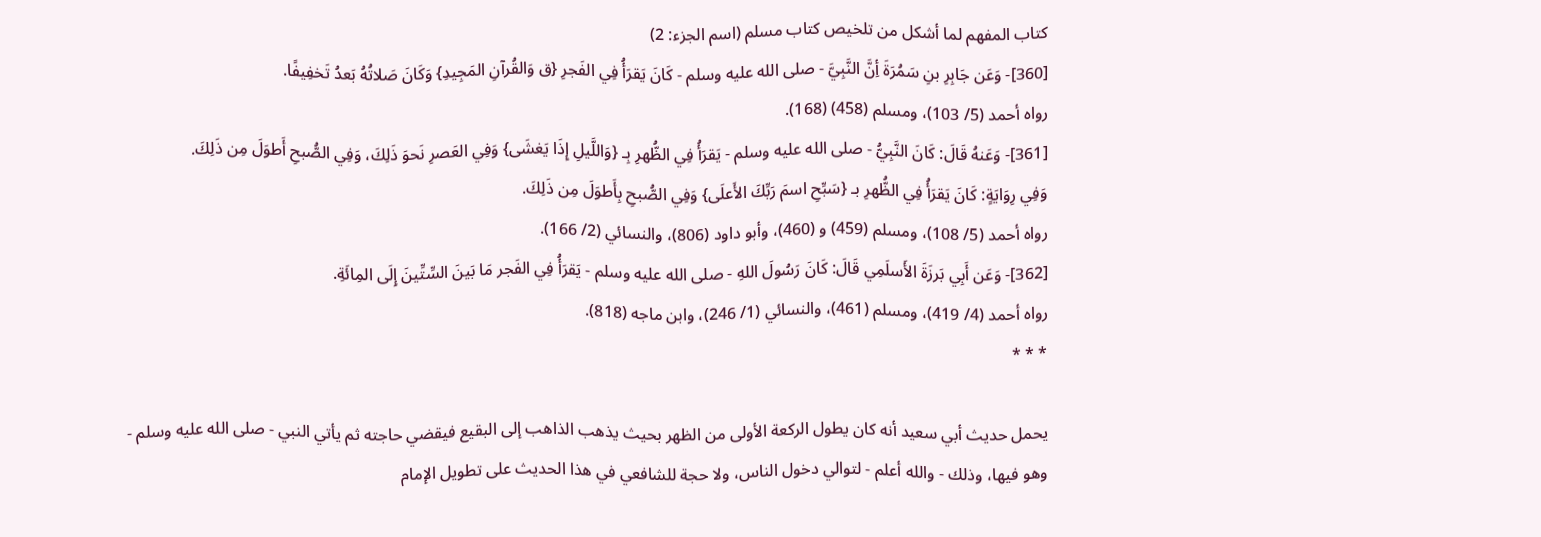كتاب المفهم لما أشكل من تلخيص كتاب مسلم (اسم الجزء: 2)
[360]- وَعَن جَابِرِ بنِ سَمُرَةَ أِنَّ النَّبِيَّ - صلى الله عليه وسلم - كَانَ يَقرَأُ فِي الفَجرِ {ق وَالقُرآنِ المَجِيدِ} وَكَانَ صَلاتُهُ بَعدُ تَخفِيفًا.
رواه أحمد (5/ 103)، ومسلم (458) (168).
[361]- وَعَنهُ قَالَ: كَانَ النَّبِيُّ - صلى الله عليه وسلم - يَقرَأُ فِي الظُّهرِ بِـ {وَاللَّيلِ إِذَا يَغشَى} وَفِي العَصرِ نَحوَ ذَلِكَ، وَفِي الصُّبحِ أَطوَلَ مِن ذَلِكَ.
وَفِي رِوَايَةٍ: كَانَ يَقرَأُ فِي الظُّهرِ بـ {سَبِّحِ اسمَ رَبِّكَ الأَعلَى} وَفِي الصُّبحِ بِأَطوَلَ مِن ذَلِكَ.
رواه أحمد (5/ 108)، ومسلم (459) و (460)، وأبو داود (806)، والنسائي (2/ 166).
[362]- وَعَن أَبِي بَرزَةَ الأَسلَمِي قَالَ: كَانَ رَسُولَ اللهِ - صلى الله عليه وسلم - يَقرَأُ فِي الفَجر مَا بَينَ السِّتِّينَ إِلَى المِائَةِ.
رواه أحمد (4/ 419)، ومسلم (461)، والنسائي (1/ 246)، وابن ماجه (818).
* * *

يحمل حديث أبي سعيد أنه كان يطول الركعة الأولى من الظهر بحيث يذهب الذاهب إلى البقيع فيقضي حاجته ثم يأتي النبي - صلى الله عليه وسلم - وهو فيها، وذلك - والله أعلم - لتوالي دخول الناس، ولا حجة للشافعي في هذا الحديث على تطويل الإمام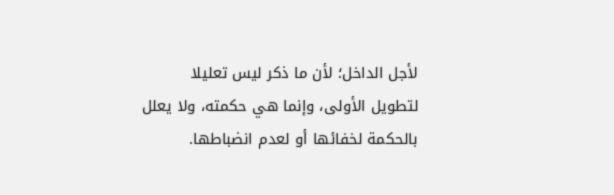لأجل الداخل؛ لأن ما ذكر ليس تعليلا لتطويل الأولى، وإنما هي حكمته، ولا يعلل بالحكمة لخفائها أو لعدم انضباطها.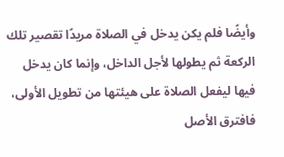وأيضًا فلم يكن يدخل في الصلاة مريدًا تقصير تلك الركعة ثم يطولها لأجل الداخل، وإنما كان يدخل فيها ليفعل الصلاة على هيئتها من تطويل الأولى، فافترق الأصل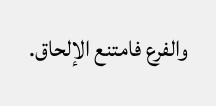والفرع فامتنع الإلحاق.